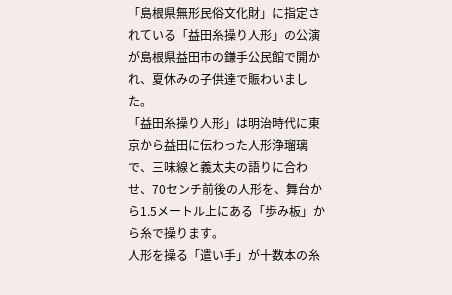「島根県無形民俗文化財」に指定されている「益田糸操り人形」の公演が島根県益田市の鎌手公民館で開かれ、夏休みの子供達で賑わいました。
「益田糸操り人形」は明治時代に東京から益田に伝わった人形浄瑠璃で、三味線と義太夫の語りに合わせ、70センチ前後の人形を、舞台から1.5メートル上にある「歩み板」から糸で操ります。
人形を操る「遣い手」が十数本の糸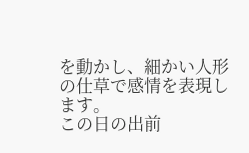を動かし、細かい人形の仕草で感情を表現します。
この日の出前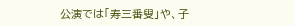公演では「寿三番叟」や、子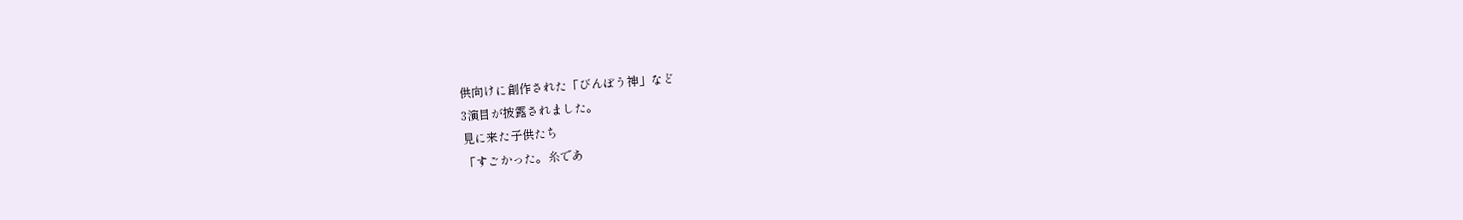供向けに創作された「びんぼう神」など
3演目が披露されました。
見に来た子供たち
「すごかった。糸であ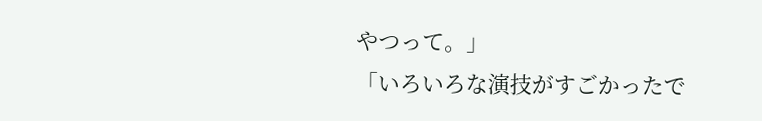やつって。」
「いろいろな演技がすごかったで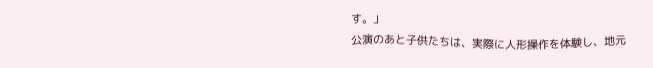す。」
公演のあと子供たちは、実際に人形操作を体験し、地元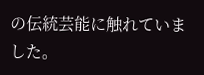の伝統芸能に触れていました。